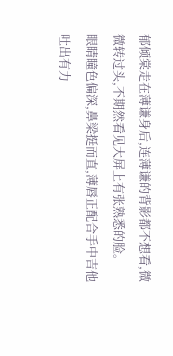郁倾棠走在薄谦身后,连薄谦的背影都不想看,微微转过头,不期然看见大屏上有张熟悉的脸。
眼睛瞳色偏深,鼻梁挺而直,薄唇正配合手中吉他吐出有力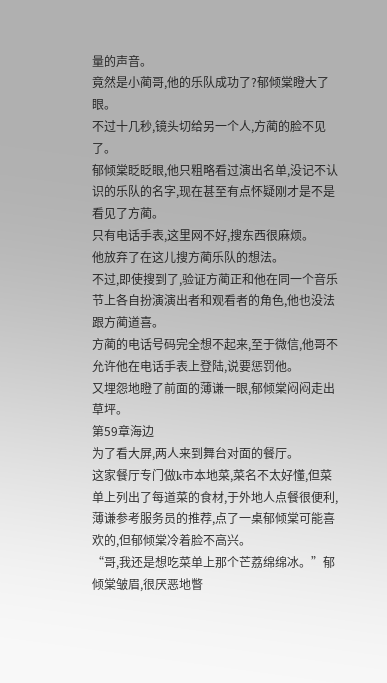量的声音。
竟然是小蔺哥,他的乐队成功了?郁倾棠瞪大了眼。
不过十几秒,镜头切给另一个人,方蔺的脸不见了。
郁倾棠眨眨眼,他只粗略看过演出名单,没记不认识的乐队的名字,现在甚至有点怀疑刚才是不是看见了方蔺。
只有电话手表,这里网不好,搜东西很麻烦。
他放弃了在这儿搜方蔺乐队的想法。
不过,即使搜到了,验证方蔺正和他在同一个音乐节上各自扮演演出者和观看者的角色,他也没法跟方蔺道喜。
方蔺的电话号码完全想不起来,至于微信,他哥不允许他在电话手表上登陆,说要惩罚他。
又埋怨地瞪了前面的薄谦一眼,郁倾棠闷闷走出草坪。
第59章海边
为了看大屏,两人来到舞台对面的餐厅。
这家餐厅专门做k市本地菜,菜名不太好懂,但菜单上列出了每道菜的食材,于外地人点餐很便利,薄谦参考服务员的推荐,点了一桌郁倾棠可能喜欢的,但郁倾棠冷着脸不高兴。
“哥,我还是想吃菜单上那个芒荔绵绵冰。”郁倾棠皱眉,很厌恶地瞥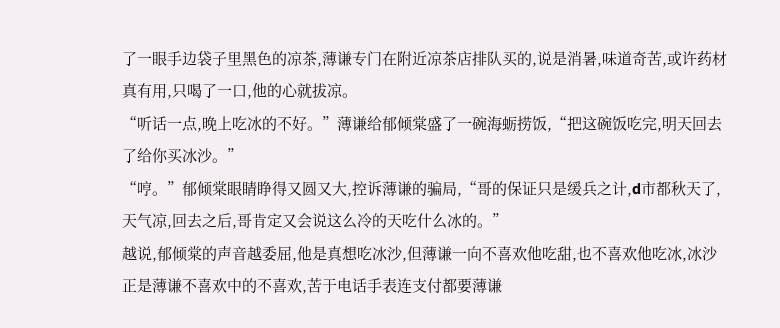了一眼手边袋子里黑色的凉茶,薄谦专门在附近凉茶店排队买的,说是消暑,味道奇苦,或许药材真有用,只喝了一口,他的心就拔凉。
“听话一点,晚上吃冰的不好。”薄谦给郁倾棠盛了一碗海蛎捞饭,“把这碗饭吃完,明天回去了给你买冰沙。”
“哼。”郁倾棠眼睛睁得又圆又大,控诉薄谦的骗局,“哥的保证只是缓兵之计,d市都秋天了,天气凉,回去之后,哥肯定又会说这么冷的天吃什么冰的。”
越说,郁倾棠的声音越委屈,他是真想吃冰沙,但薄谦一向不喜欢他吃甜,也不喜欢他吃冰,冰沙正是薄谦不喜欢中的不喜欢,苦于电话手表连支付都要薄谦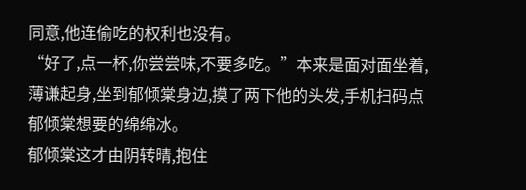同意,他连偷吃的权利也没有。
“好了,点一杯,你尝尝味,不要多吃。”本来是面对面坐着,薄谦起身,坐到郁倾棠身边,摸了两下他的头发,手机扫码点郁倾棠想要的绵绵冰。
郁倾棠这才由阴转晴,抱住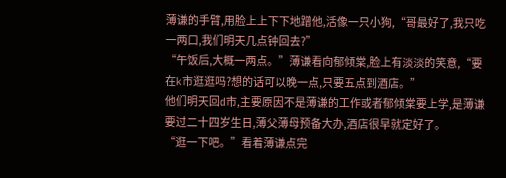薄谦的手臂,用脸上上下下地蹭他,活像一只小狗,“哥最好了,我只吃一两口,我们明天几点钟回去?”
“午饭后,大概一两点。”薄谦看向郁倾棠,脸上有淡淡的笑意,“要在k市逛逛吗?想的话可以晚一点,只要五点到酒店。”
他们明天回d市,主要原因不是薄谦的工作或者郁倾棠要上学,是薄谦要过二十四岁生日,薄父薄母预备大办,酒店很早就定好了。
“逛一下吧。”看着薄谦点完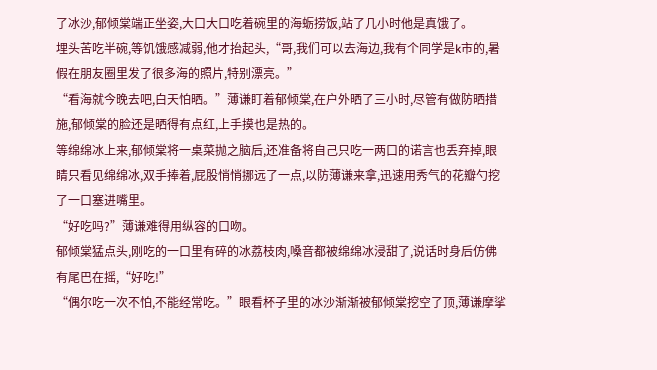了冰沙,郁倾棠端正坐姿,大口大口吃着碗里的海蛎捞饭,站了几小时他是真饿了。
埋头苦吃半碗,等饥饿感减弱,他才抬起头,“哥,我们可以去海边,我有个同学是k市的,暑假在朋友圈里发了很多海的照片,特别漂亮。”
“看海就今晚去吧,白天怕晒。”薄谦盯着郁倾棠,在户外晒了三小时,尽管有做防晒措施,郁倾棠的脸还是晒得有点红,上手摸也是热的。
等绵绵冰上来,郁倾棠将一桌菜抛之脑后,还准备将自己只吃一两口的诺言也丢弃掉,眼睛只看见绵绵冰,双手捧着,屁股悄悄挪远了一点,以防薄谦来拿,迅速用秀气的花瓣勺挖了一口塞进嘴里。
“好吃吗?”薄谦难得用纵容的口吻。
郁倾棠猛点头,刚吃的一口里有碎的冰荔枝肉,嗓音都被绵绵冰浸甜了,说话时身后仿佛有尾巴在摇,“好吃!”
“偶尔吃一次不怕,不能经常吃。”眼看杯子里的冰沙渐渐被郁倾棠挖空了顶,薄谦摩挲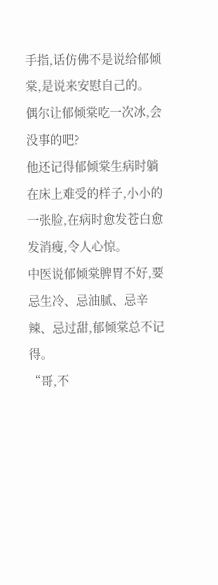手指,话仿佛不是说给郁倾棠,是说来安慰自己的。
偶尔让郁倾棠吃一次冰,会没事的吧?
他还记得郁倾棠生病时躺在床上难受的样子,小小的一张脸,在病时愈发苍白愈发消瘦,令人心惊。
中医说郁倾棠脾胃不好,要忌生冷、忌油腻、忌辛辣、忌过甜,郁倾棠总不记得。
“哥,不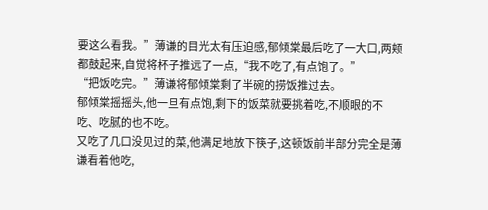要这么看我。”薄谦的目光太有压迫感,郁倾棠最后吃了一大口,两颊都鼓起来,自觉将杯子推远了一点,“我不吃了,有点饱了。”
“把饭吃完。”薄谦将郁倾棠剩了半碗的捞饭推过去。
郁倾棠摇摇头,他一旦有点饱,剩下的饭菜就要挑着吃,不顺眼的不吃、吃腻的也不吃。
又吃了几口没见过的菜,他满足地放下筷子,这顿饭前半部分完全是薄谦看着他吃,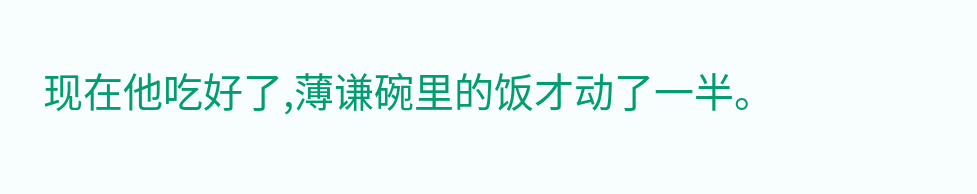现在他吃好了,薄谦碗里的饭才动了一半。